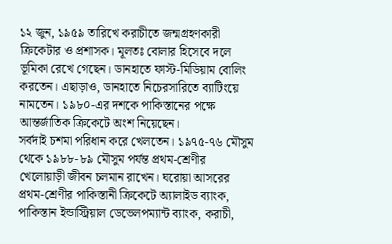১২ জুন, ১৯৫৯ তারিখে করাচীতে জন্মগ্রহণকারী ক্রিকেটার ও প্রশাসক। মূলতঃ বোলার হিসেবে দলে ভূমিকা রেখে গেছেন। ডানহাতে ফাস্ট-মিডিয়াম বোলিং করতেন। এছাড়াও, ডানহাতে নিচেরসারিতে ব্যাটিংয়ে নামতেন। ১৯৮০-এর দশকে পাকিস্তানের পক্ষে আন্তর্জাতিক ক্রিকেটে অংশ নিয়েছেন।
সর্বদাই চশমা পরিধান করে খেলতেন। ১৯৭৫-৭৬ মৌসুম থেকে ১৯৮৮-৮৯ মৌসুম পর্যন্ত প্রথম-শ্রেণীর খেলোয়াড়ী জীবন চলমান রাখেন। ঘরোয়া আসরের প্রথম-শ্রেণীর পাকিস্তানী ক্রিকেটে অ্যালাইড ব্যাংক, পাকিস্তান ইন্ডাস্ট্রিয়াল ডেভেলপম্যান্ট ব্যাংক, করাচী,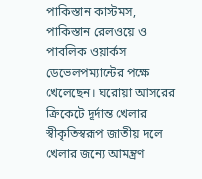পাকিস্তান কাস্টমস, পাকিস্তান রেলওয়ে ও পাবলিক ওয়ার্কস ডেভেলপম্যান্টের পক্ষে খেলেছেন। ঘরোয়া আসরের ক্রিকেটে দূর্দান্ত খেলার স্বীকৃতিস্বরূপ জাতীয় দলে খেলার জন্যে আমন্ত্রণ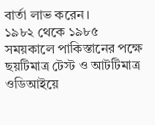বার্তা লাভ করেন।
১৯৮২ থেকে ১৯৮৫ সময়কালে পাকিস্তানের পক্ষে ছয়টিমাত্র টেস্ট ও আটটিমাত্র ওডিআইয়ে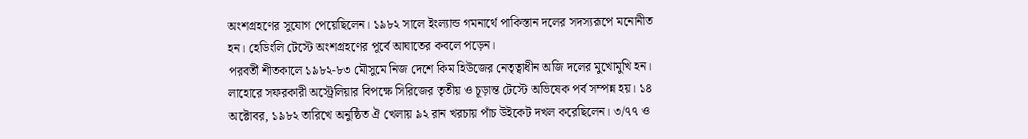অংশগ্রহণের সুযোগ পেয়েছিলেন। ১৯৮২ সালে ইংল্যান্ড গমনার্থে পাকিস্তান দলের সদস্যরূপে মনোনীত হন। হেডিংলি টেস্টে অংশগ্রহণের পূর্বে আঘাতের কবলে পড়েন।
পরবর্তী শীতকালে ১৯৮২-৮৩ মৌসুমে নিজ দেশে কিম হিউজের নেতৃত্বাধীন অজি দলের মুখোমুখি হন। লাহোরে সফরকারী অস্ট্রেলিয়ার বিপক্ষে সিরিজের তৃতীয় ও চূড়ান্ত টেস্টে অভিষেক পর্ব সম্পন্ন হয়। ১৪ অক্টোবর, ১৯৮২ তারিখে অনুষ্ঠিত ঐ খেলায় ৯২ রান খরচায় পাঁচ উইকেট দখল করেছিলেন। ৩/৭৭ ও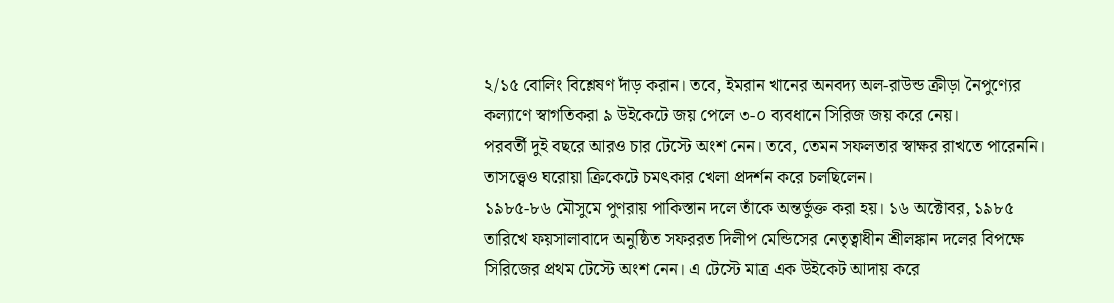২/১৫ বোলিং বিশ্লেষণ দাঁড় করান। তবে, ইমরান খানের অনবদ্য অল-রাউন্ড ক্রীড়া নৈপুণ্যের কল্যাণে স্বাগতিকরা ৯ উইকেটে জয় পেলে ৩-০ ব্যবধানে সিরিজ জয় করে নেয়।
পরবর্তী দুই বছরে আরও চার টেস্টে অংশ নেন। তবে, তেমন সফলতার স্বাক্ষর রাখতে পারেননি। তাসত্ত্বেও ঘরোয়া ক্রিকেটে চমৎকার খেলা প্রদর্শন করে চলছিলেন।
১৯৮৫-৮৬ মৌসুমে পুণরায় পাকিস্তান দলে তাঁকে অন্তর্ভুক্ত করা হয়। ১৬ অক্টোবর, ১৯৮৫ তারিখে ফয়সালাবাদে অনুষ্ঠিত সফররত দিলীপ মেন্ডিসের নেতৃত্বাধীন শ্রীলঙ্কান দলের বিপক্ষে সিরিজের প্রথম টেস্টে অংশ নেন। এ টেস্টে মাত্র এক উইকেট আদায় করে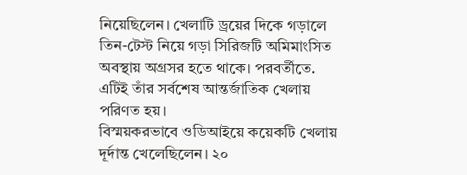নিয়েছিলেন। খেলাটি ড্রয়ের দিকে গড়ালে তিন-টেস্ট নিয়ে গড়া সিরিজটি অমিমাংসিত অবস্থায় অগ্রসর হতে থাকে। পরবর্তীতে. এটিই তাঁর সর্বশেষ আন্তর্জাতিক খেলায় পরিণত হয়।
বিস্ময়করভাবে ওডিআইয়ে কয়েকটি খেলায় দূর্দান্ত খেলেছিলেন। ২০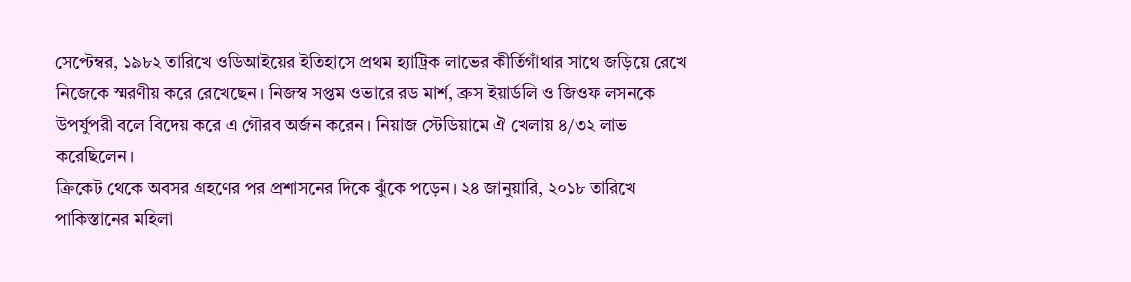সেপ্টেম্বর, ১৯৮২ তারিখে ওডিআইয়ের ইতিহাসে প্রথম হ্যাট্রিক লাভের কীর্তিগাঁথার সাথে জড়িয়ে রেখে নিজেকে স্মরণীয় করে রেখেছেন। নিজস্ব সপ্তম ওভারে রড মার্শ, ব্রুস ইয়ার্ডলি ও জিওফ লসনকে উপর্যুপরী বলে বিদেয় করে এ গৌরব অর্জন করেন। নিয়াজ স্টেডিয়ামে ঐ খেলায় ৪/৩২ লাভ করেছিলেন।
ক্রিকেট থেকে অবসর গ্রহণের পর প্রশাসনের দিকে ঝুঁকে পড়েন। ২৪ জানুয়ারি, ২০১৮ তারিখে পাকিস্তানের মহিলা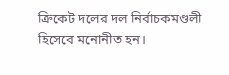ক্রিকেট দলের দল নির্বাচকমণ্ডলী হিসেবে মনোনীত হন।